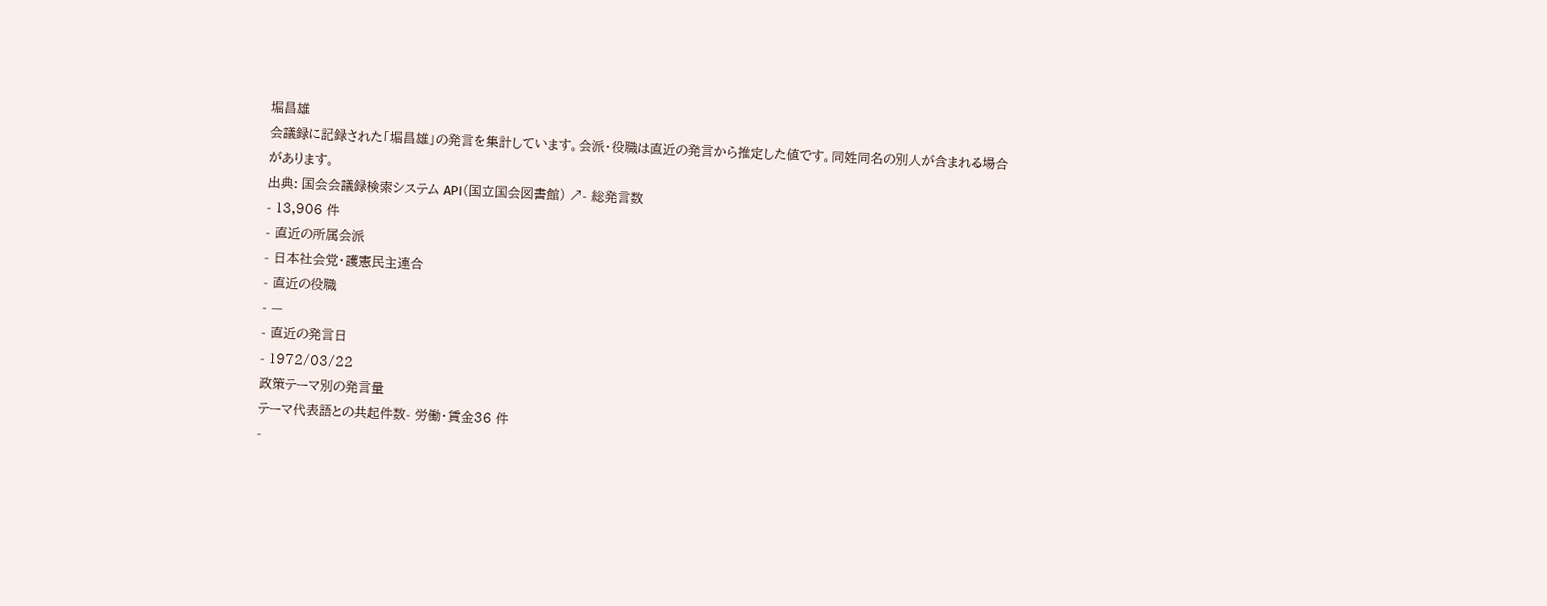堀昌雄
会議録に記録された「堀昌雄」の発言を集計しています。会派・役職は直近の発言から推定した値です。同姓同名の別人が含まれる場合があります。
出典: 国会会議録検索システム API(国立国会図書館) ↗- 総発言数
- 13,906 件
- 直近の所属会派
- 日本社会党・護憲民主連合
- 直近の役職
- —
- 直近の発言日
- 1972/03/22
政策テーマ別の発言量
テーマ代表語との共起件数- 労働・賃金36 件
-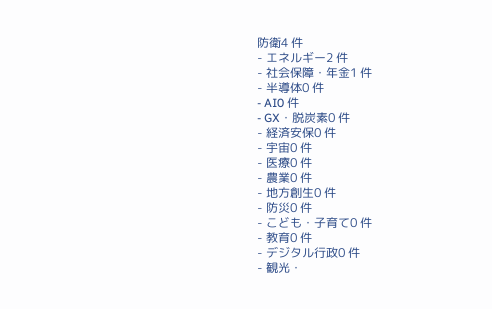防衛4 件
- エネルギー2 件
- 社会保障・年金1 件
- 半導体0 件
- AI0 件
- GX・脱炭素0 件
- 経済安保0 件
- 宇宙0 件
- 医療0 件
- 農業0 件
- 地方創生0 件
- 防災0 件
- こども・子育て0 件
- 教育0 件
- デジタル行政0 件
- 観光・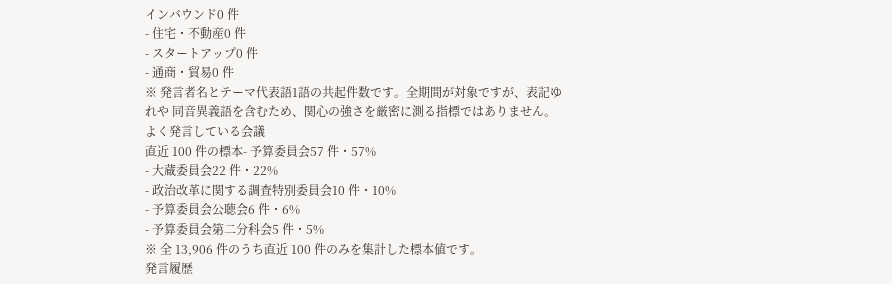インバウンド0 件
- 住宅・不動産0 件
- スタートアップ0 件
- 通商・貿易0 件
※ 発言者名とテーマ代表語1語の共起件数です。全期間が対象ですが、表記ゆれや 同音異義語を含むため、関心の強さを厳密に測る指標ではありません。
よく発言している会議
直近 100 件の標本- 予算委員会57 件・57%
- 大蔵委員会22 件・22%
- 政治改革に関する調査特別委員会10 件・10%
- 予算委員会公聴会6 件・6%
- 予算委員会第二分科会5 件・5%
※ 全 13,906 件のうち直近 100 件のみを集計した標本値です。
発言履歴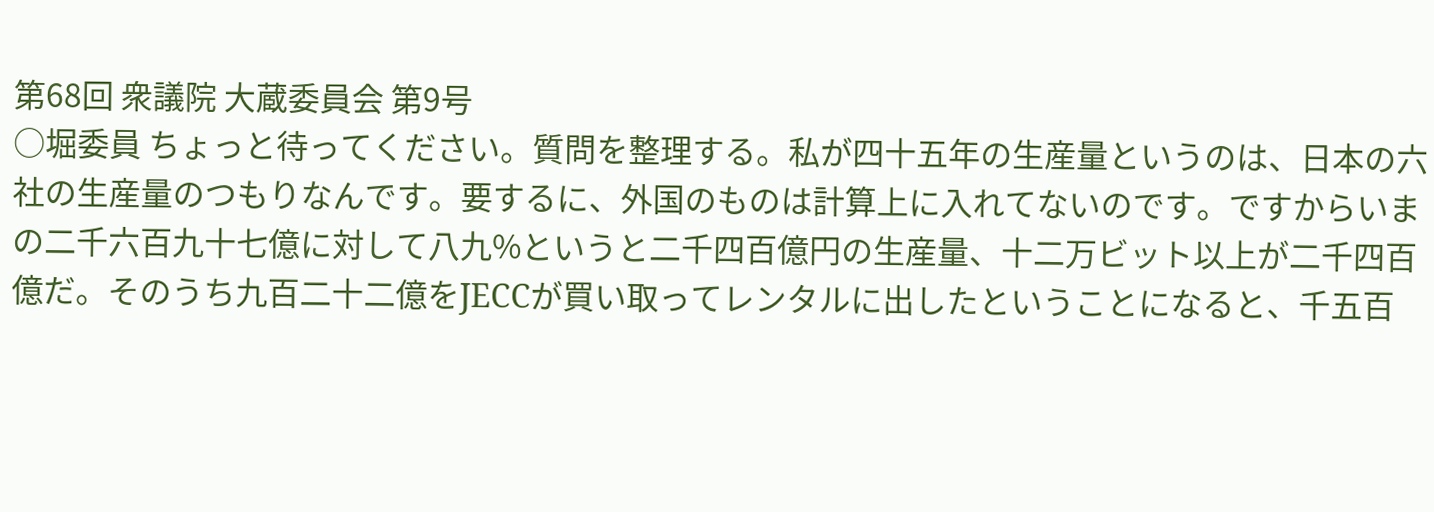第68回 衆議院 大蔵委員会 第9号
○堀委員 ちょっと待ってください。質問を整理する。私が四十五年の生産量というのは、日本の六社の生産量のつもりなんです。要するに、外国のものは計算上に入れてないのです。ですからいまの二千六百九十七億に対して八九%というと二千四百億円の生産量、十二万ビット以上が二千四百億だ。そのうち九百二十二億をJECCが買い取ってレンタルに出したということになると、千五百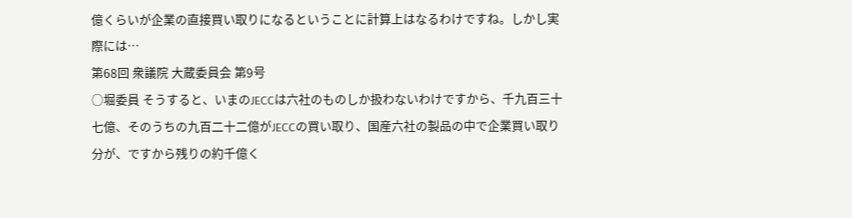億くらいが企業の直接買い取りになるということに計算上はなるわけですね。しかし実際には…
第68回 衆議院 大蔵委員会 第9号
○堀委員 そうすると、いまのJECCは六社のものしか扱わないわけですから、千九百三十七億、そのうちの九百二十二億がJECCの買い取り、国産六社の製品の中で企業買い取り分が、ですから残りの約千億く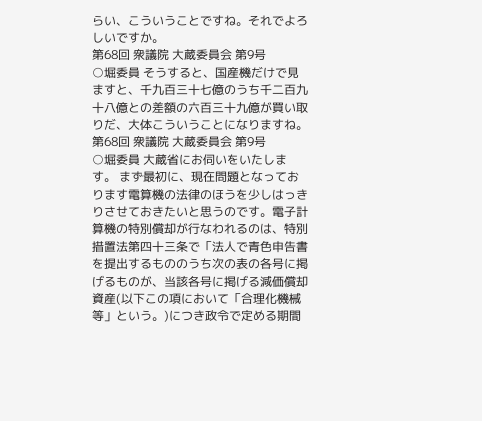らい、こういうことですね。それでよろしいですか。
第68回 衆議院 大蔵委員会 第9号
○堀委員 そうすると、国産機だけで見ますと、千九百三十七億のうち千二百九十八億との差額の六百三十九億が買い取りだ、大体こういうことになりますね。
第68回 衆議院 大蔵委員会 第9号
○堀委員 大蔵省にお伺いをいたします。 まず最初に、現在問題となっております電算機の法律のほうを少しはっきりさせておきたいと思うのです。電子計算機の特別償却が行なわれるのは、特別措置法第四十三条で「法人で青色申告書を提出するもののうち次の表の各号に掲げるものが、当該各号に掲げる減価償却資産(以下この項において「合理化機械等」という。)につき政令で定める期間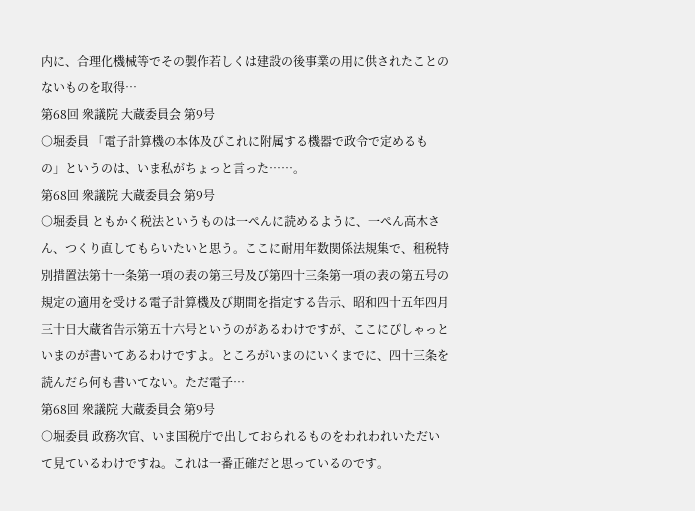内に、合理化機械等でその製作若しくは建設の後事業の用に供されたことのないものを取得…
第68回 衆議院 大蔵委員会 第9号
○堀委員 「電子計算機の本体及びこれに附属する機器で政令で定めるもの」というのは、いま私がちょっと言った……。
第68回 衆議院 大蔵委員会 第9号
○堀委員 ともかく税法というものは一ぺんに読めるように、一ぺん高木さん、つくり直してもらいたいと思う。ここに耐用年数関係法規集で、租税特別措置法第十一条第一項の表の第三号及び第四十三条第一項の表の第五号の規定の適用を受ける電子計算機及び期間を指定する告示、昭和四十五年四月三十日大蔵省告示第五十六号というのがあるわけですが、ここにぴしゃっといまのが書いてあるわけですよ。ところがいまのにいくまでに、四十三条を読んだら何も書いてない。ただ電子…
第68回 衆議院 大蔵委員会 第9号
○堀委員 政務次官、いま国税庁で出しておられるものをわれわれいただいて見ているわけですね。これは一番正確だと思っているのです。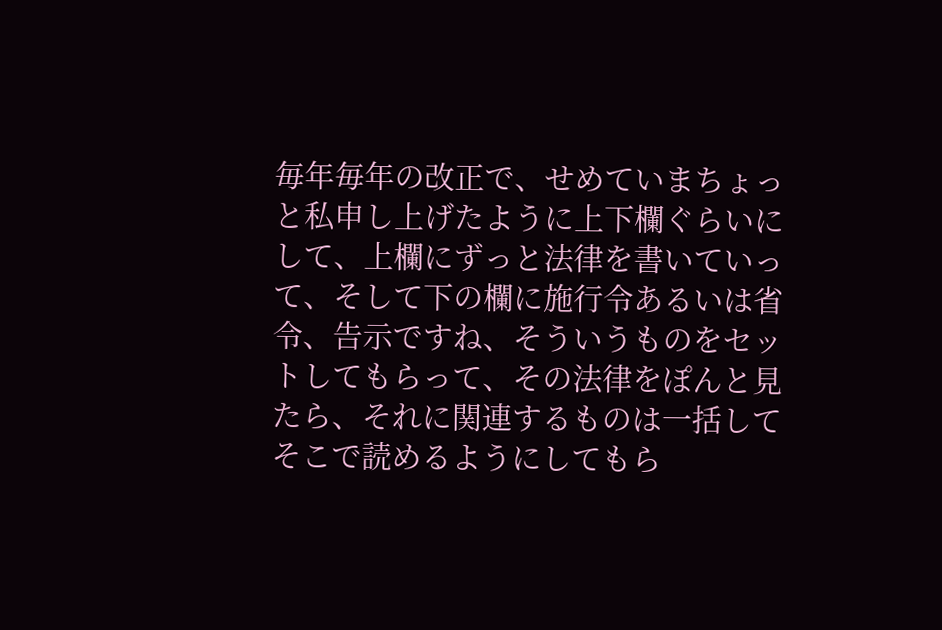毎年毎年の改正で、せめていまちょっと私申し上げたように上下欄ぐらいにして、上欄にずっと法律を書いていって、そして下の欄に施行令あるいは省令、告示ですね、そういうものをセットしてもらって、その法律をぽんと見たら、それに関連するものは一括してそこで読めるようにしてもら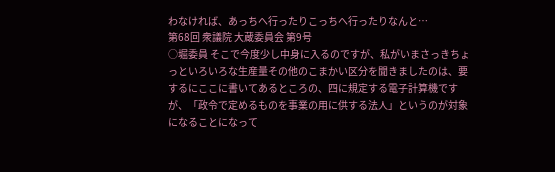わなければ、あっちへ行ったりこっちへ行ったりなんと…
第68回 衆議院 大蔵委員会 第9号
○堀委員 そこで今度少し中身に入るのですが、私がいまさっきちょっといろいろな生産量その他のこまかい区分を聞きましたのは、要するにここに書いてあるところの、四に規定する電子計算機ですが、「政令で定めるものを事業の用に供する法人」というのが対象になることになって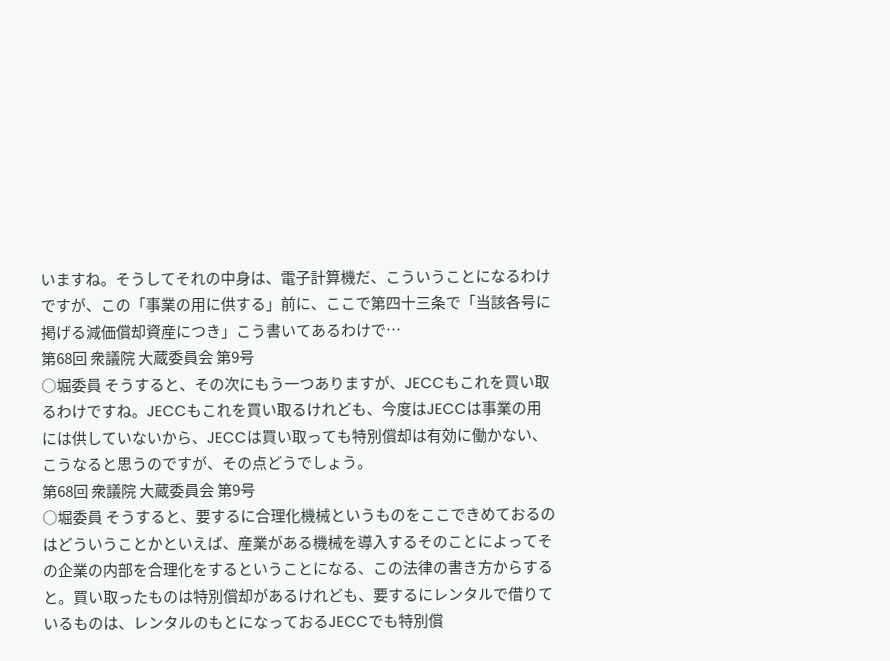いますね。そうしてそれの中身は、電子計算機だ、こういうことになるわけですが、この「事業の用に供する」前に、ここで第四十三条で「当該各号に掲げる減価償却資産につき」こう書いてあるわけで…
第68回 衆議院 大蔵委員会 第9号
○堀委員 そうすると、その次にもう一つありますが、JECCもこれを買い取るわけですね。JECCもこれを買い取るけれども、今度はJECCは事業の用には供していないから、JECCは買い取っても特別償却は有効に働かない、こうなると思うのですが、その点どうでしょう。
第68回 衆議院 大蔵委員会 第9号
○堀委員 そうすると、要するに合理化機械というものをここできめておるのはどういうことかといえば、産業がある機械を導入するそのことによってその企業の内部を合理化をするということになる、この法律の書き方からすると。買い取ったものは特別償却があるけれども、要するにレンタルで借りているものは、レンタルのもとになっておるJECCでも特別償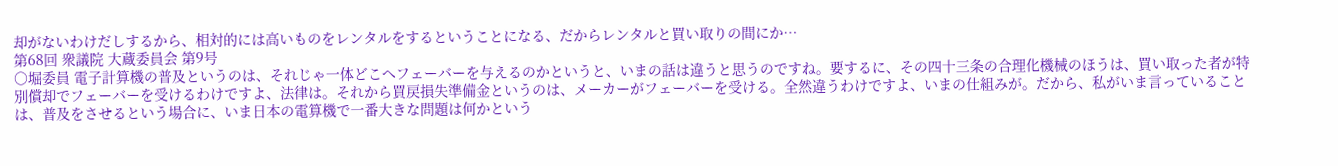却がないわけだしするから、相対的には高いものをレンタルをするということになる、だからレンタルと買い取りの間にか…
第68回 衆議院 大蔵委員会 第9号
○堀委員 電子計算機の普及というのは、それじゃ一体どこへフェーバーを与えるのかというと、いまの話は違うと思うのですね。要するに、その四十三条の合理化機械のほうは、買い取った者が特別償却でフェーバーを受けるわけですよ、法律は。それから買戻損失準備金というのは、メーカーがフェーバーを受ける。全然違うわけですよ、いまの仕組みが。だから、私がいま言っていることは、普及をさせるという場合に、いま日本の電算機で一番大きな問題は何かという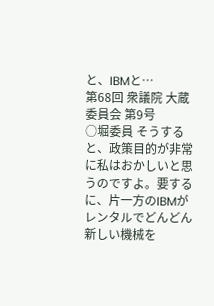と、IBMと…
第68回 衆議院 大蔵委員会 第9号
○堀委員 そうすると、政策目的が非常に私はおかしいと思うのですよ。要するに、片一方のIBMがレンタルでどんどん新しい機械を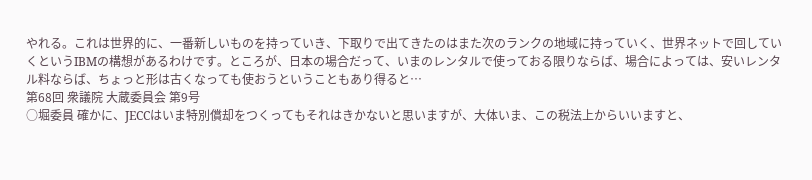やれる。これは世界的に、一番新しいものを持っていき、下取りで出てきたのはまた次のランクの地域に持っていく、世界ネットで回していくというIBMの構想があるわけです。ところが、日本の場合だって、いまのレンタルで使っておる限りならば、場合によっては、安いレンタル料ならば、ちょっと形は古くなっても使おうということもあり得ると…
第68回 衆議院 大蔵委員会 第9号
○堀委員 確かに、JECCはいま特別償却をつくってもそれはきかないと思いますが、大体いま、この税法上からいいますと、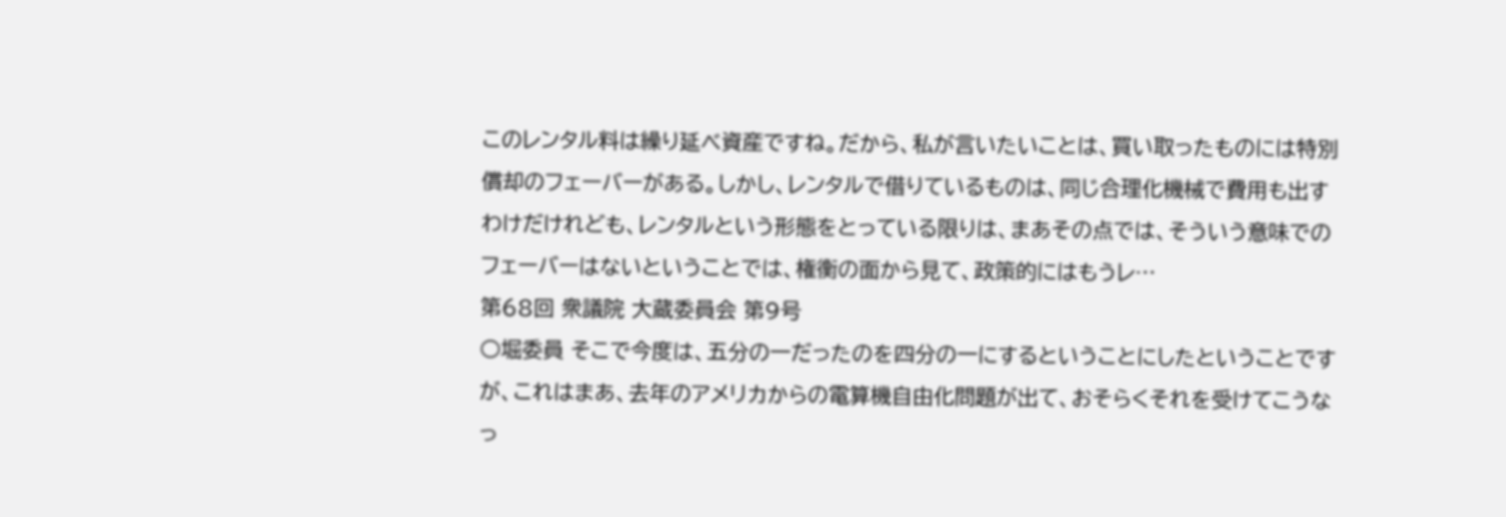このレンタル料は繰り延べ資産ですね。だから、私が言いたいことは、買い取ったものには特別償却のフェーバーがある。しかし、レンタルで借りているものは、同じ合理化機械で費用も出すわけだけれども、レンタルという形態をとっている限りは、まあその点では、そういう意味でのフェーバーはないということでは、権衡の面から見て、政策的にはもうレ…
第68回 衆議院 大蔵委員会 第9号
○堀委員 そこで今度は、五分の一だったのを四分の一にするということにしたということですが、これはまあ、去年のアメリカからの電算機自由化問題が出て、おそらくそれを受けてこうなっ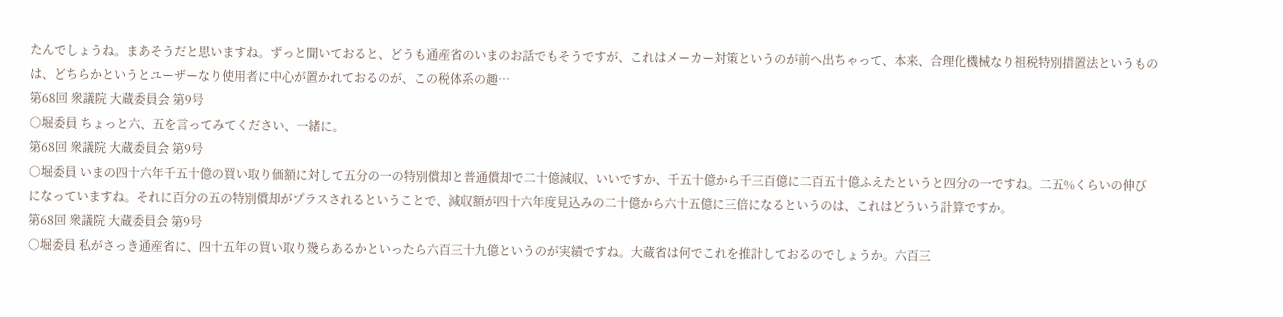たんでしょうね。まあそうだと思いますね。ずっと聞いておると、どうも通産省のいまのお話でもそうですが、これはメーカー対策というのが前へ出ちゃって、本来、合理化機械なり祖税特別措置法というものは、どちらかというとユーザーなり使用者に中心が置かれておるのが、この税体系の趣…
第68回 衆議院 大蔵委員会 第9号
○堀委員 ちょっと六、五を言ってみてください、一緒に。
第68回 衆議院 大蔵委員会 第9号
○堀委員 いまの四十六年千五十億の買い取り価額に対して五分の一の特別償却と普通償却で二十億減収、いいですか、千五十億から千三百億に二百五十億ふえたというと四分の一ですね。二五%くらいの伸びになっていますね。それに百分の五の特別償却がプラスされるということで、減収額が四十六年度見込みの二十億から六十五億に三倍になるというのは、これはどういう計算ですか。
第68回 衆議院 大蔵委員会 第9号
○堀委員 私がさっき通産省に、四十五年の買い取り幾らあるかといったら六百三十九億というのが実績ですね。大蔵省は何でこれを推計しておるのでしょうか。六百三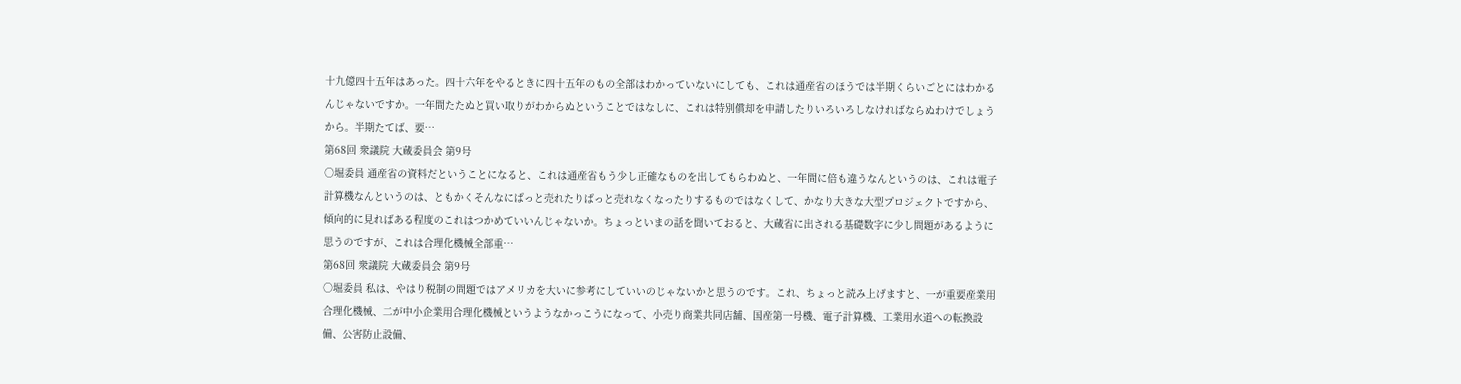十九億四十五年はあった。四十六年をやるときに四十五年のもの全部はわかっていないにしても、これは通産省のほうでは半期くらいごとにはわかるんじゃないですか。一年間たたぬと買い取りがわからぬということではなしに、これは特別償却を申請したりいろいろしなければならぬわけでしょうから。半期たてば、要…
第68回 衆議院 大蔵委員会 第9号
○堀委員 通産省の資料だということになると、これは通産省もう少し正確なものを出してもらわぬと、一年間に倍も違うなんというのは、これは電子計算機なんというのは、ともかくそんなにぱっと売れたりぱっと売れなくなったりするものではなくして、かなり大きな大型プロジェクトですから、傾向的に見ればある程度のこれはつかめていいんじゃないか。ちょっといまの話を聞いておると、大蔵省に出される基礎数字に少し問題があるように思うのですが、これは合理化機械全部重…
第68回 衆議院 大蔵委員会 第9号
○堀委員 私は、やはり税制の問題ではアメリカを大いに参考にしていいのじゃないかと思うのです。これ、ちょっと読み上げますと、一が重要産業用合理化機械、二が中小企業用合理化機械というようなかっこうになって、小売り商業共同店舗、国産第一号機、電子計算機、工業用水道への転換設備、公害防止設備、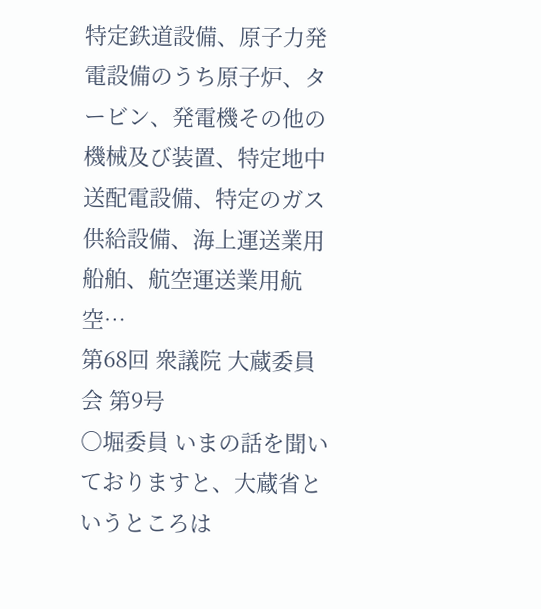特定鉄道設備、原子力発電設備のうち原子炉、タービン、発電機その他の機械及び装置、特定地中送配電設備、特定のガス供給設備、海上運送業用船舶、航空運送業用航空…
第68回 衆議院 大蔵委員会 第9号
○堀委員 いまの話を聞いておりますと、大蔵省というところは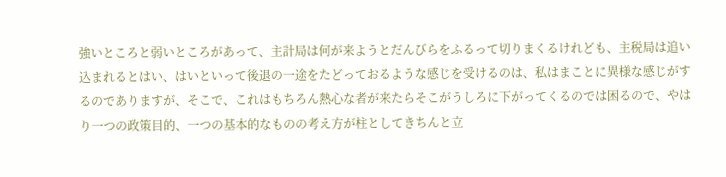強いところと弱いところがあって、主計局は何が来ようとだんびらをふるって切りまくるけれども、主税局は追い込まれるとはい、はいといって後退の一途をたどっておるような感じを受けるのは、私はまことに異様な感じがするのでありますが、そこで、これはもちろん熱心な者が来たらそこがうしろに下がってくるのでは困るので、やはり一つの政策目的、一つの基本的なものの考え方が柱としてきちんと立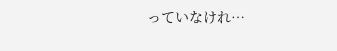っていなけれ…